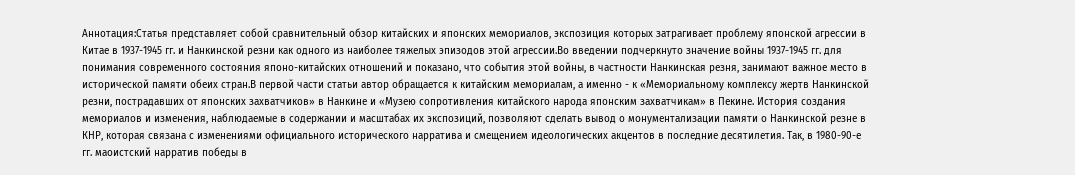Аннотация:Статья представляет собой сравнительный обзор китайских и японских мемориалов, экспозиция которых затрагивает проблему японской агрессии в Китае в 1937-1945 гг. и Нанкинской резни как одного из наиболее тяжелых эпизодов этой агрессии.Во введении подчеркнуто значение войны 1937-1945 гг. для понимания современного состояния японо-китайских отношений и показано, что события этой войны, в частности Нанкинская резня, занимают важное место в исторической памяти обеих стран.В первой части статьи автор обращается к китайским мемориалам, а именно - к «Мемориальному комплексу жертв Нанкинской резни, пострадавших от японских захватчиков» в Нанкине и «Музею сопротивления китайского народа японским захватчикам» в Пекине. История создания мемориалов и изменения, наблюдаемые в содержании и масштабах их экспозиций, позволяют сделать вывод о монументализации памяти о Нанкинской резне в КНР, которая связана с изменениями официального исторического нарратива и смещением идеологических акцентов в последние десятилетия. Так, в 1980-90-е гг. маоистский нарратив победы в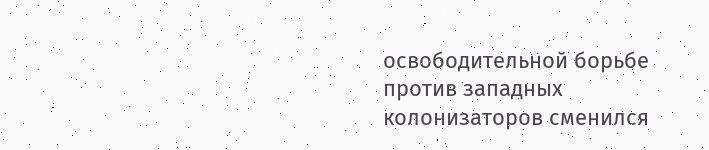освободительной борьбе против западных колонизаторов сменился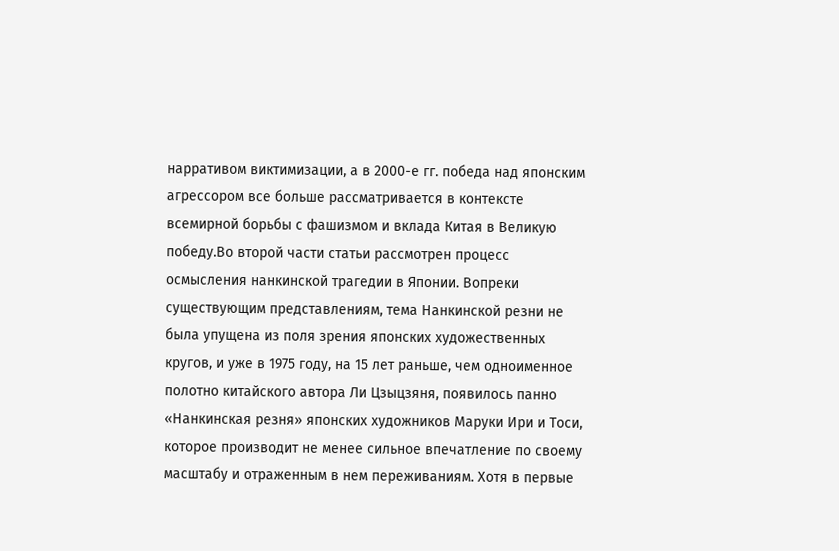нарративом виктимизации, а в 2000-е гг. победа над японским агрессором все больше рассматривается в контексте всемирной борьбы с фашизмом и вклада Китая в Великую победу.Во второй части статьи рассмотрен процесс осмысления нанкинской трагедии в Японии. Вопреки существующим представлениям, тема Нанкинской резни не была упущена из поля зрения японских художественных кругов, и уже в 1975 году, на 15 лет раньше, чем одноименное полотно китайского автора Ли Цзыцзяня, появилось панно «Нанкинская резня» японских художников Маруки Ири и Тоси, которое производит не менее сильное впечатление по своему масштабу и отраженным в нем переживаниям. Хотя в первые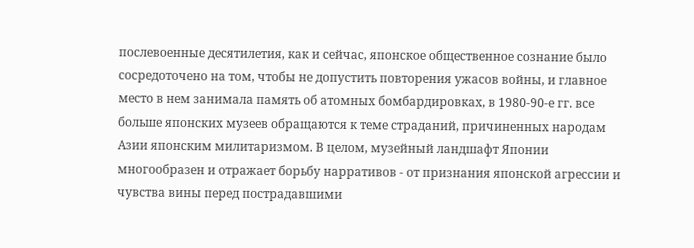послевоенные десятилетия, как и сейчас, японское общественное сознание было сосредоточено на том, чтобы не допустить повторения ужасов войны, и главное место в нем занимала память об атомных бомбардировках, в 1980-90-е гг. все больше японских музеев обращаются к теме страданий, причиненных народам Азии японским милитаризмом. В целом, музейный ландшафт Японии многообразен и отражает борьбу нарративов - от признания японской агрессии и чувства вины перед пострадавшими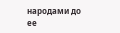народами до ее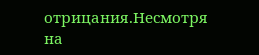отрицания.Несмотря на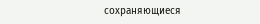сохраняющиеся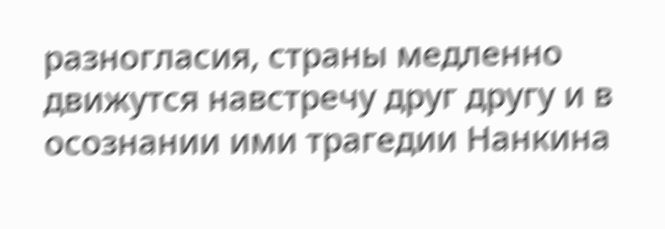разногласия, страны медленно движутся навстречу друг другу и в осознании ими трагедии Нанкина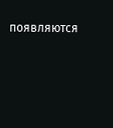появляются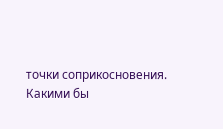точки соприкосновения. Какими бы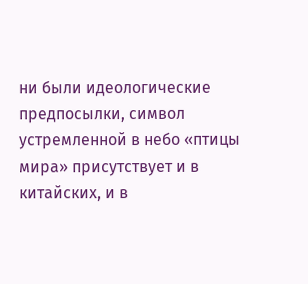ни были идеологические предпосылки, символ устремленной в небо «птицы мира» присутствует и в китайских, и в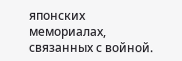японских мемориалах, связанных с войной.